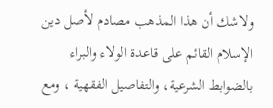ولاشك أن هذا المذهب مصادم لأصل دين الإسلام القائم على قاعدة الولاء والبراء بالضوابط الشرعية، والتفاصيل الفقهية ، ومع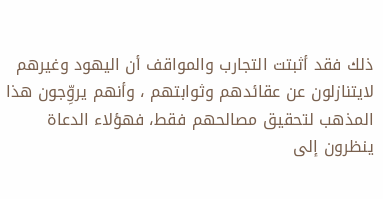ذلك فقد أثبتت التجارب والمواقف أن اليهود وغيرهم لايتنازلون عن عقائدهم وثوابتهم ، وأنهم يروِّجون هذا المذهب لتحقيق مصالحهم فقط، فهؤلاء الدعاة ينظرون إلى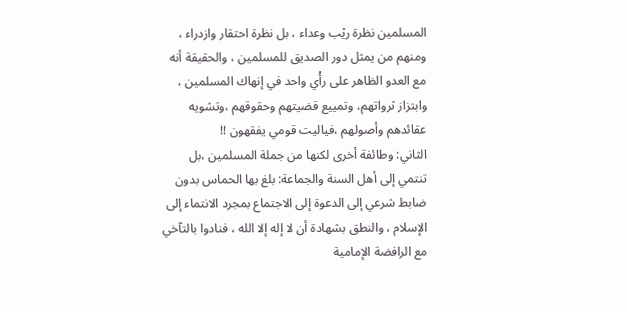المسلمين نظرة ريْب وعداء ، بل نظرة احتقار وازدراء ، ومنهم من يمثل دور الصديق للمسلمين ، والحقيقة أنه مع العدو الظاهر على رأْي واحد في إنهاك المسلمين ، وابتزاز ثرواتهم، وتمييع قضيتهم وحقوقهم ،وتشويه عقائدهم وأصولهم ،فياليت قومي يفقهون !!
الثاني: وطائفة أخرى لكنها من جملة المسلمين ،بل تنتمي إلى أهل السنة والجماعة: بلغ بها الحماس بدون ضابط شرعي إلى الدعوة إلى الاجتماع بمجرد الانتماء إلى الإسلام ، والنطق بشهادة أن لا إله إلا الله ، فنادوا بالتآخي مع الرافضة الإمامية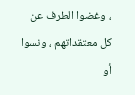، وغضوا الطرف عن كل معتقداتهم ، ونسوا أو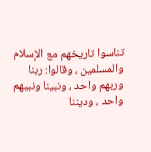تناسوا تاريخهم مع الإسلام والمسلمين ، وقالوا: ربنا وربهم واحد ، ونبينا ونبيهم واحد ، وديننا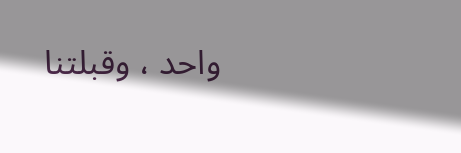واحد ، وقبلتنا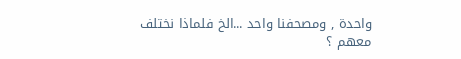واحدة , ومصحفنا واحد ...الخ فلماذا نختلف معهم ؟